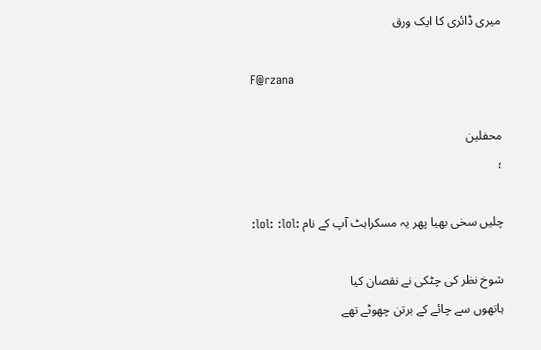میری ڈائری کا ایک ورق

F@rzana

محفلین
؛

چلیں سخی بھیا پھر یہ مسکراہٹ آپ کے نام :lol: :lol:

شوخ نظر کی چٹکی نے نقصان کیا
ہاتھوں سے چائے کے برتن چھوٹے تھے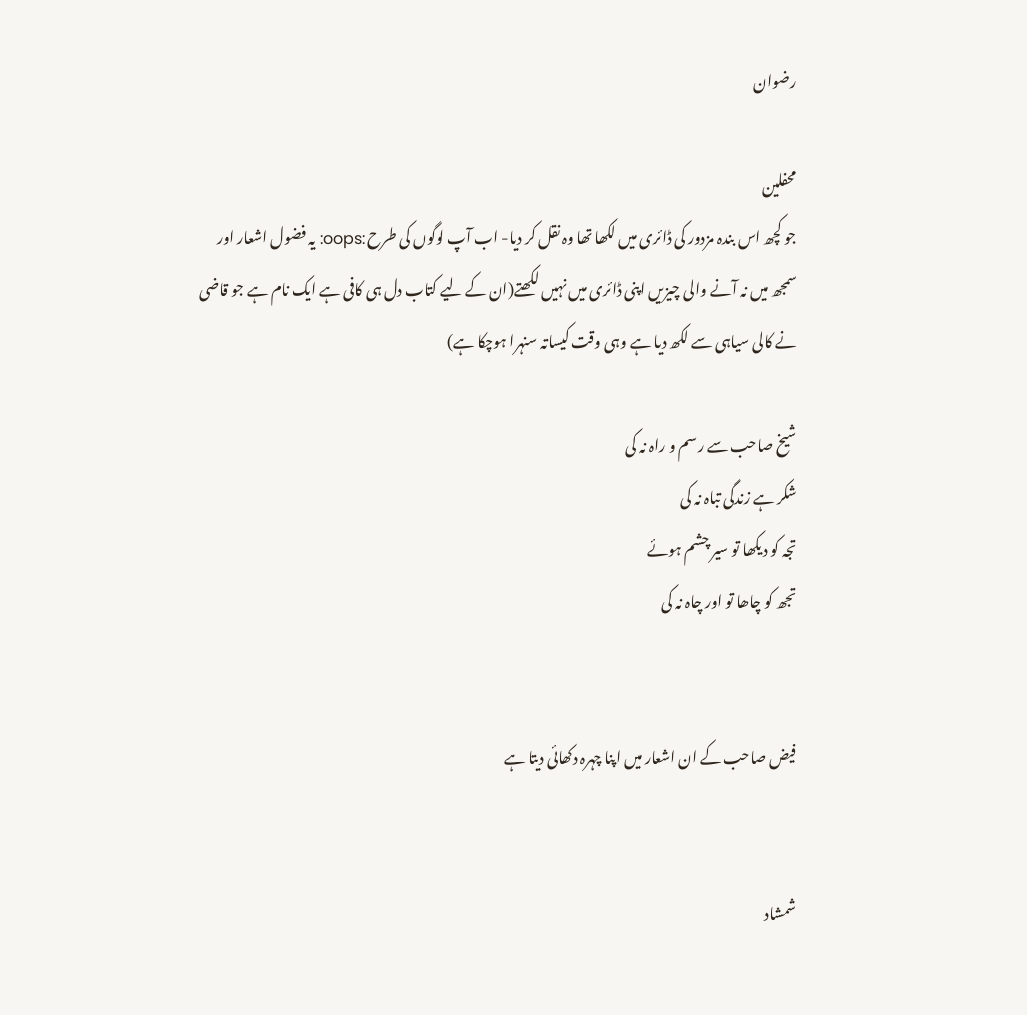رضوان

محفلین
جو کچھ اس بندہ مزدور کی ڈائری میں لکھا تھا وہ نقل کر دیا- اب آپ لوگوں کی طرح :oops: یہ فضول اشعار اور سمجھ میں نہ آنے والی چیزیں اپنی ڈائری میں نہیں لکھتے(ان کے لیے کتاب دل ہی کافی ہے ایک نام ہے جو قاضی نے کالی سیاہی سے لکھ دیا ہے وہی وقت کیساتہ سنہرا ہوچکا ہے)

شیخ صاحب سے رسم و راہ نہ کی
شکر ہے زندگی تباہ نہ کی
تجہ کو دیکھا تو سیر چشم ہوئے
تجھ کو چاھا تو اور چاہ نہ کی


فیض صاحب کے ان اشعار میں اپنا چہرہ دکھائی دیتا ہے


شمشاد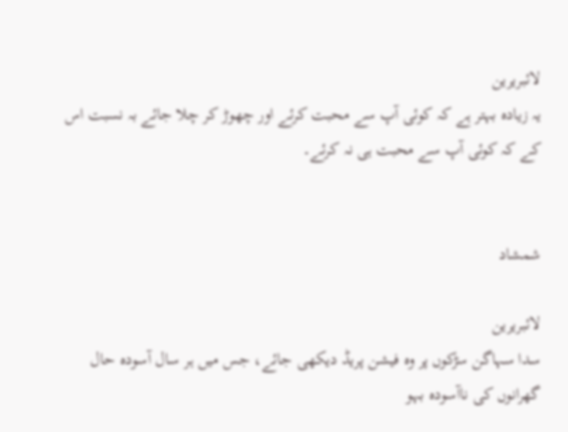لائبریرین
یہ زیادہ بہتر ہے کہ کوئی آپ سے محبت کرئے اور چھوڑ کر چلا جائے بہ نسبت اس کے کہ کوئی آپ سے محبت ہی نہ کرئے۔


شمشاد

لائبریرین
سدا سہاگن سڑکوں پر وہ فیشن پریڈ دیکھی جائے، جس میں ہر سال آسودہ حال گھرانوں کی ناآسودہ بہو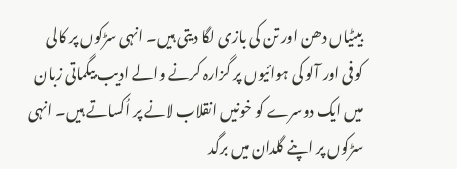بیٹیاں دھن اور تن کی بازی لگا دیتی ہیں۔ انہی سڑکوں پر کالی کوفی اور آلو کی ہوائیوں پر گزارہ کرنے والے ادیب بیگماتی زبان میں ایک دوسرے کو خونیں انقلاب لانے پر اُکساتے ہیں۔ انہی سڑکوں پر اپنے گلدان میں برگد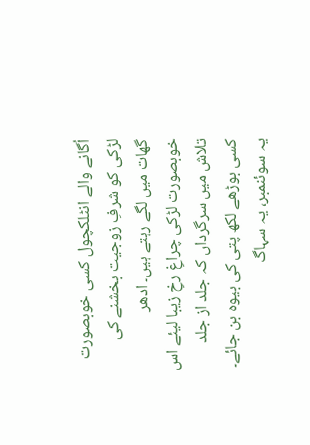اُگانے والے انٹلکچول کسی خوبصورت لڑکی کو شرفِ زوجیت بخشنے کی گھات میں لگے رہتے ہیں۔ ادھر خوبصورت لڑکی چراغِ رخِ زیبا لیئے اس تلاش میں سرگرداں کہ جلد از جلد کسی بوڑھے لکھ پتی کی بیوہ بن جائے۔ یہ سوئنمبر، یہ سہاگ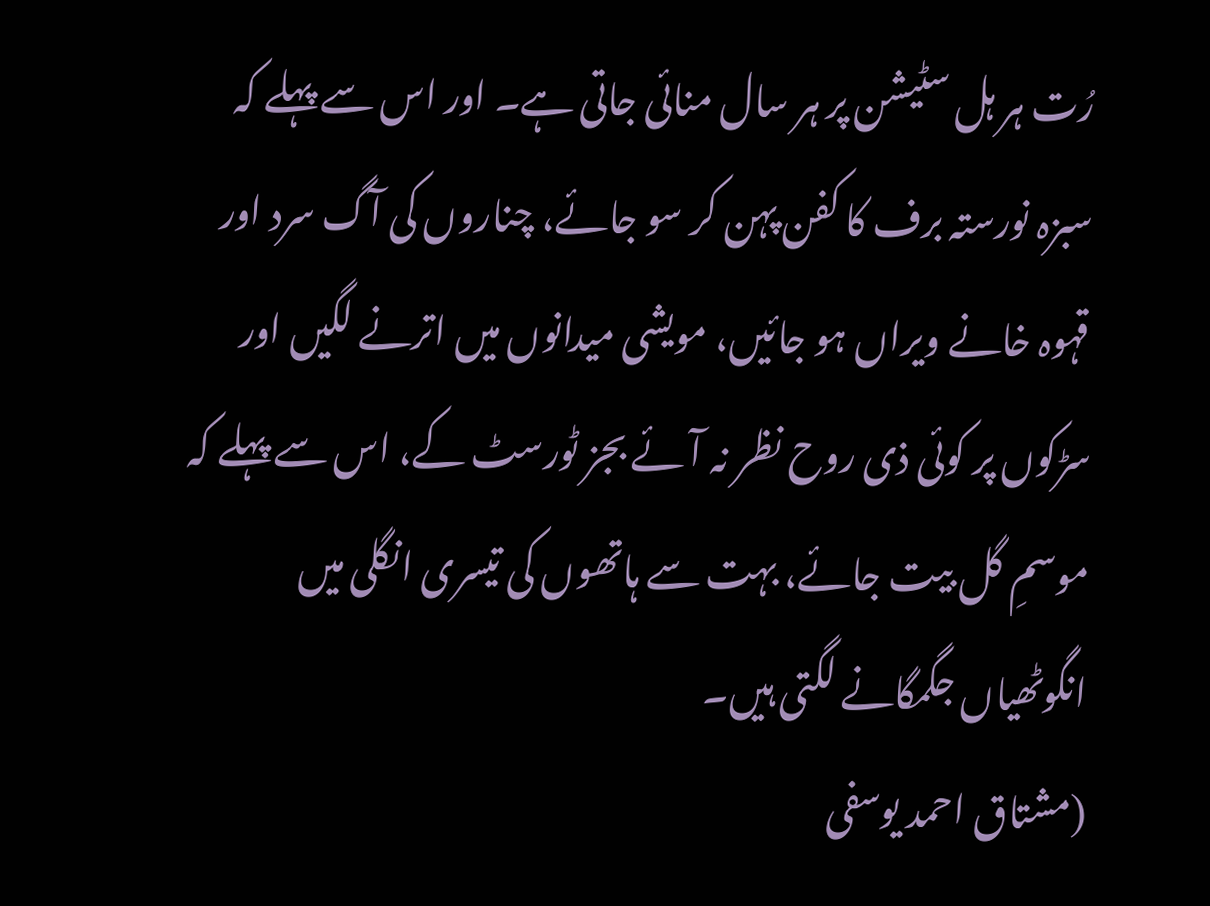رُت ہر ہل سٹیشن پر ہر سال منائی جاتی ہے۔ اور اس سے پہلے کہ سبزہ نورستہ برف کا کفن پہن کر سو جائے، چناروں کی آگ سرد اور قہوہ خانے ویراں ہو جائیں، مویشی میدانوں میں اترنے لگیں اور سڑکوں پر کوئی ذی روح نظر نہ آئے بجز ٹورسٹ کے، اس سے پہلے کہ موسمِ گل بیت جائے، بہت سے ہاتھوں کی تیسری انگلی میں انگوٹھیاں جگمگانے لگتی ہیں۔
(مشتاق احمد یوسفی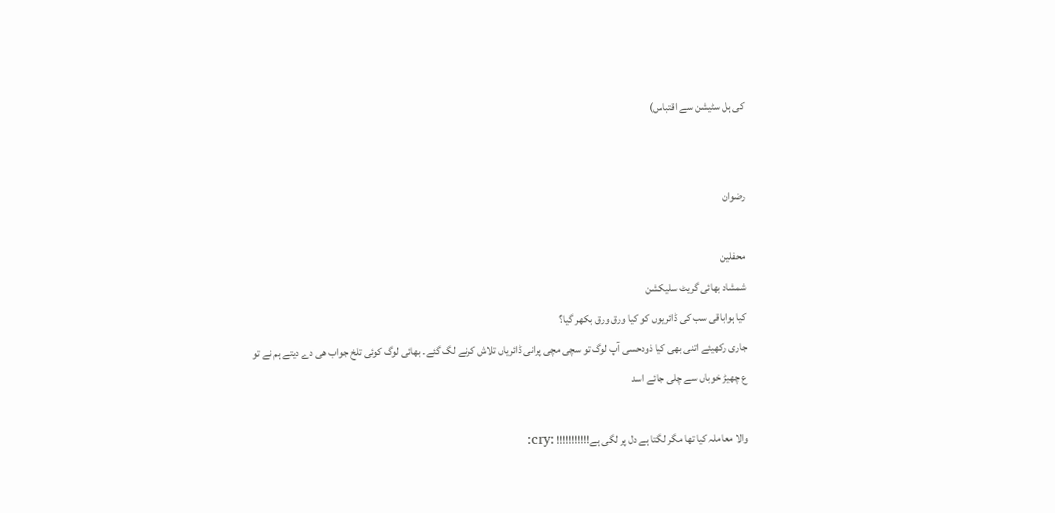کی ہل سٹیشن سے اقتباس)


رضوان

محفلین
شمشاد بھائی گریٹ سلیکشن
کیا ہواباقی سب کی ڈائریوں کو کیا ورق ورق بکھر گیا؟
جاری رکھیئے اتنی بھی کیا ذودحسی آپ لوگ تو سچی مچی پرانی ڈائریاں تلاش کرنے لگ گئے۔ بھائی لوگ کوئی تلخ جواب ھی دے دیتے ہم نے تو
ع چھیڑ خوباں سے چلی جائے اسد

والا معاملہ کیا تھا مگر لگتا ہے دل پر لگی ہے!!!!!!!!!!! :cry: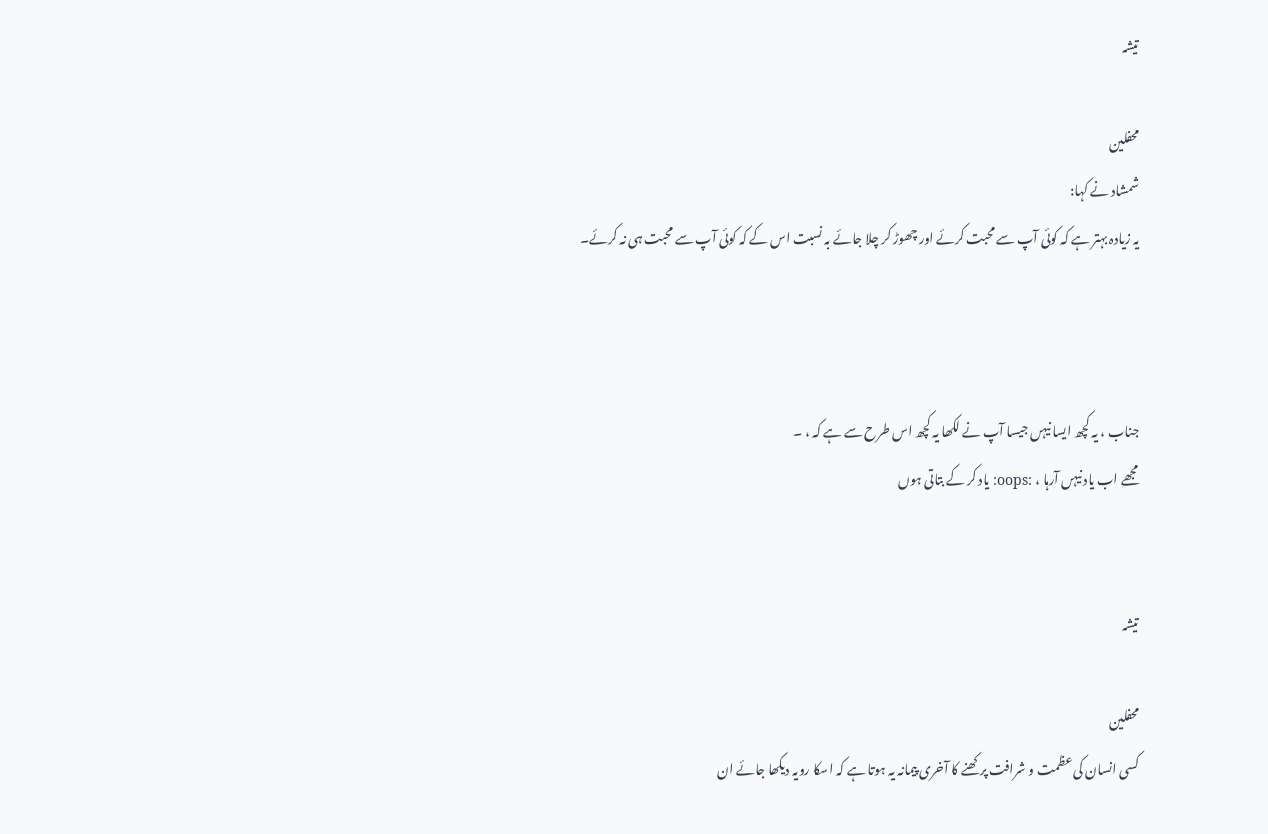تیشہ

محفلین
شمشاد نے کہا:
یہ زیادہ بہتر ہے کہ کوئی آپ سے محبت کرئے اور چھوڑ کر چلا جائے بہ نسبت اس کے کہ کوئی آپ سے محبت ہی نہ کرئے۔



جناب ، یہ کچھ ایسا نیہں جیسا آپ نے لکھا یہ کچھ اس طرح سے ہے کہ ، ۔
مجھے اب یاد نیہں آرہا ، :oops: یاد کر کے بتاتی ہوں


تیشہ

محفلین
کسی انسان کی عظمت و شرافت پرکھنے کا آخری پیمانہ یہ ہوتا ہے کہ اسکا رویہ دیکھا جائے ان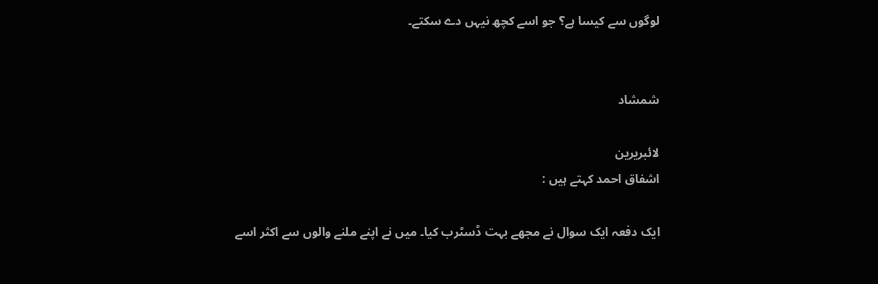لوگوں سے کیسا ہے؟ جو اسے کچھ نیہں دے سکتے۔


شمشاد

لائبریرین
اشفاق احمد کہتے ہیں :

ایک دفعہ ایک سوال نے مجھے بہت ڈسٹرب کیا۔ میں نے اپنے ملنے والوں سے اکثر اسے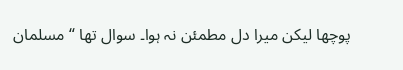پوچھا لیکن میرا دل مطمئن نہ ہوا۔ سوال تھا “ مسلمان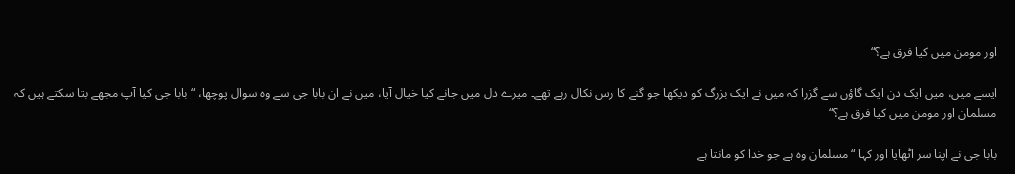اور مومن میں کیا فرق ہے؟“

ایسے میں، میں ایک دن ایک گاؤں سے گزرا کہ میں نے ایک بزرگ کو دیکھا جو گنے کا رس نکال رہے تھے۔ میرے دل میں جانے کیا خیال آیا، میں نے ان بابا جی سے وہ سوال پوچھا، “ بابا جی کیا آپ مجھے بتا سکتے ہیں کہ مسلمان اور مومن میں کیا فرق ہے؟“

بابا جی نے اپنا سر اٹھایا اور کہا “مسلمان وہ ہے جو خدا کو مانتا ہے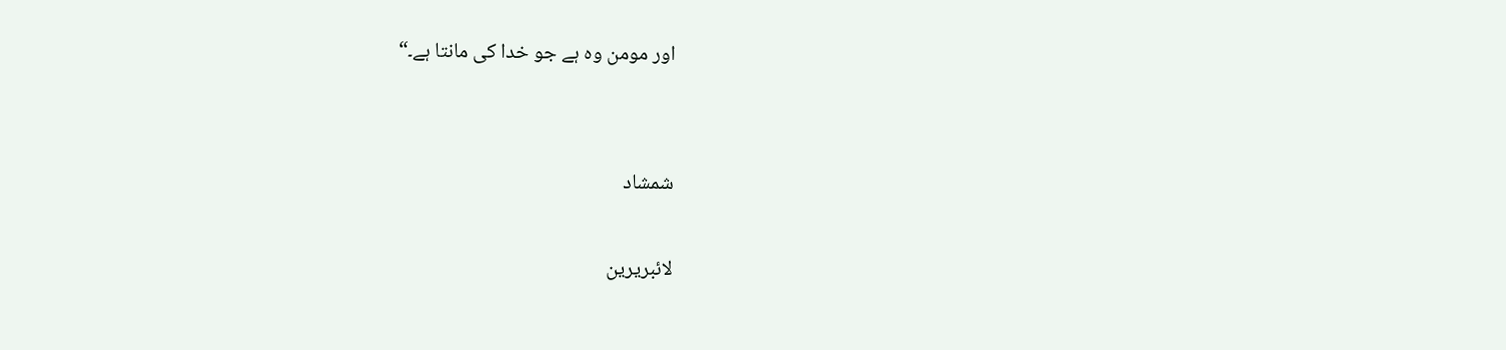اور مومن وہ ہے جو خدا کی مانتا ہے۔“


شمشاد

لائبریرین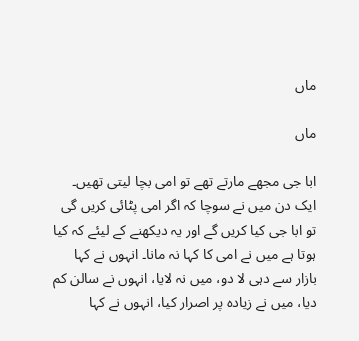ماں

ماں

ابا جی مجھے مارتے تھے تو امی بچا لیتی تھیں۔ ایک دن میں نے سوچا کہ اگر امی پٹائی کریں گی تو ابا جی کیا کریں گے اور یہ دیکھنے کے لیئے کہ کیا ہوتا ہے میں نے امی کا کہا نہ مانا۔ انہوں نے کہا بازار سے دہی لا دو، میں نہ لایا، انہوں نے سالن کم دیا، میں نے زیادہ پر اصرار کیا، انہوں نے کہا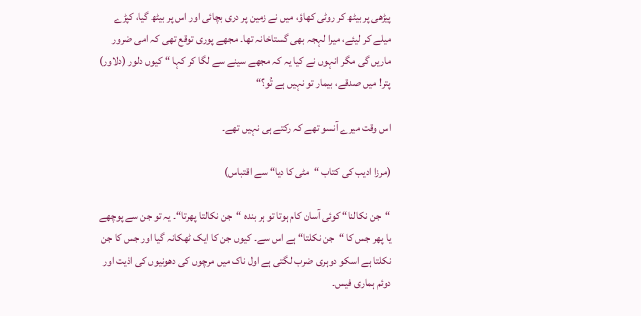پیڑھی پر بیٹھ کر روٹی کھاؤ، میں نے زمین پر دری بچائی اور اس پر بیٹھ گیا، کپڑے میلے کر لیئے، میرا لہجہ بھی گستاخانہ تھا۔ مجھے پوری توقع تھی کہ امی ضرور ماریں گی مگر انہوں نے کیا یہ کہ مجھے سینے سے لگا کر کہا “ کیوں دلور (دلاور) پتر! میں صدقے، بیمار تو نہیں ہے تُو؟“

اس وقت میرے آنسو تھے کہ رکتے ہی نہیں تھے۔

(مرزا ادیب کی کتاب “مٹی کا دیا“ سے اقتباس)

“جن نکالنا“ کوئی آسان کام ہوتا تو ہر بندہ “جن نکالتا پھرتا“۔ یہ تو جن سے پوچھے یا پھر جس کا “جن نکلتا“ ہے اس سے۔ کیوں جن کا ایک ٹھکانہ گیا اور جس کا جن نکلتا ہے اسکو دوہری ضرب لگتی ہے اول ناک میں مرچوں کی دھونیوں کی اذیت اور دوئم ہماری فیس۔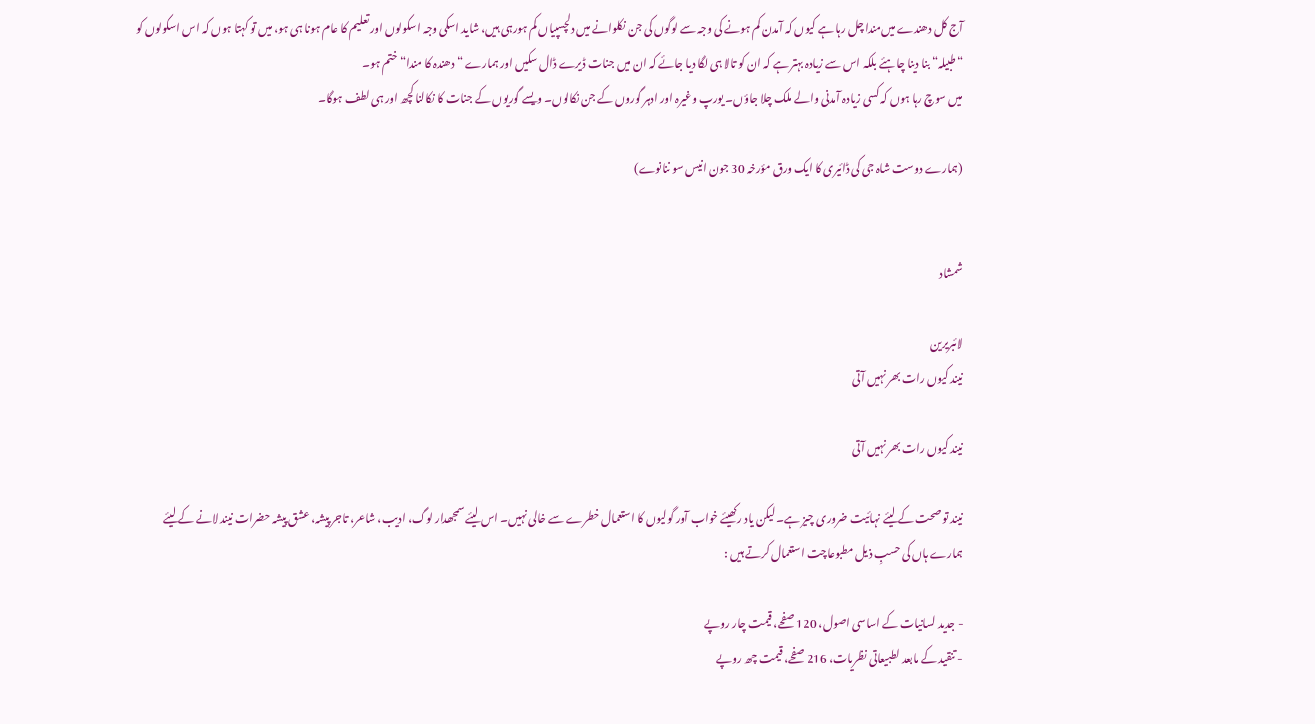آج کل دھندے میں‌مندا چل رہا ہے کیوں کہ آمدن کم ہونے کی وجہ سے لوگوں کی جن نکلوانے میں دلچسپیاں کم ہورہی ہیں، شاید اسکی وجہ اسکولوں اور تعلیم کا عام ہونا ہی ہو، میں تو کہتا ہوں کہ اس اسکولوں کو “طبیلہ“ بنا دینا چاہئے بلکہ اس سے زیادہ بہتر ہے کہ ان کو تالا ہی لگا دیا جائے کہ ان میں جنات ڈیرے ڈال سکیں اور ہمارے “ دھندہ کا مندا“ ختم ہو۔
میں سوچ رہا ہوں کہ کسی زیادہ آمدنی والے ملک چلا جاؤں۔ یورپ وغیرہ اور ادہر گوروں کے جن نکالوں۔ ویسے گوریوں کے جنات کا نکالنا کچھ اور ہی لطف ہوگا۔

(ہمارے دوست شاہ جی کی ڈائیری کا ایک ورق مؤرخہ 30 جون انیس سو ننانوے)


شمشاد

لائبریرین
نیند کیوں رات بھر نہیں آتی

نیند کیوں رات بھر نہیں آتی

نیند تو صحت کے لیئے نہائیت ضروری چیز ہے۔ لیکن یاد رکھیئے خواب آور گولیوں کا استعمال خطرے سے خالی نہیں۔ اس لیئے سمجھدار لوگ، ادیب، شاعر، تاجر پیشہ، عشق پیشہ حضرات نیند لانے کے لیئے ہمارے ہاں کی حسبِ ذیل مطبوعاچت استعمال کرتے ہیں :

- جدید لسانیات کے اساسی اصول، 120 صفحے، قیمت چار روپے
- تنقید کے مابعد لطبیعاتی نظریات، 216 صفحے، قیمت چھ روپے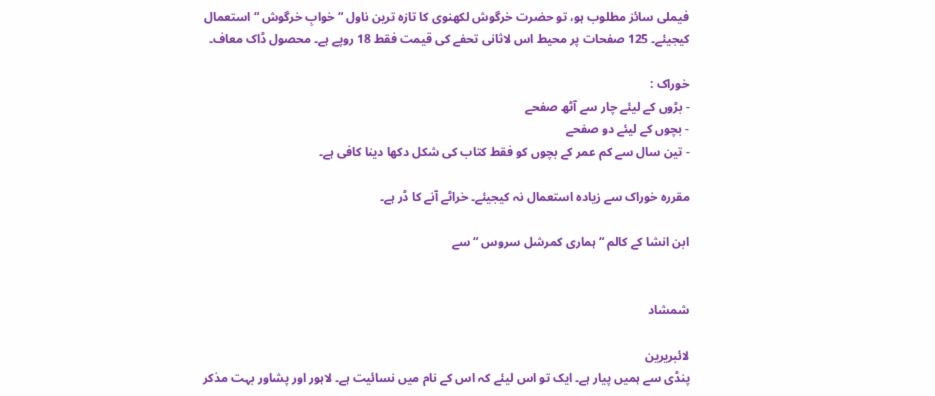فیملی سائز مطلوب ہو، تو حضرت خرگوش لکھنوی کا تازہ ترین ناول “ خوابِ خرگوش “ استعمال کیجیئے۔ 125 صفحات پر محیط اس لاثانی تحفے کی قیمت فقط 18 روپے ہے۔ محصول ڈاک معاف۔

خوراک :
- بڑوں کے لیئے چار سے آٹھ صفحے
- بچوں کے لیئے دو صفحے
- تین سال سے کم عمر کے بچوں کو فقط کتاب کی شکل دکھا دینا کافی ہے۔

مقررہ خوراک سے زیادہ استعمال نہ کیجیئے۔ خراٹے آنے کا ڈر ہے۔

ابن انشا کے کالم “ ہماری کمرشل سروس “ سے


شمشاد

لائبریرین
پنڈی سے ہمیں پیار ہے۔ ایک تو اس لیئے کہ اس کے نام میں نسائیت ہے۔ لاہور اور پشاور بہت مذکر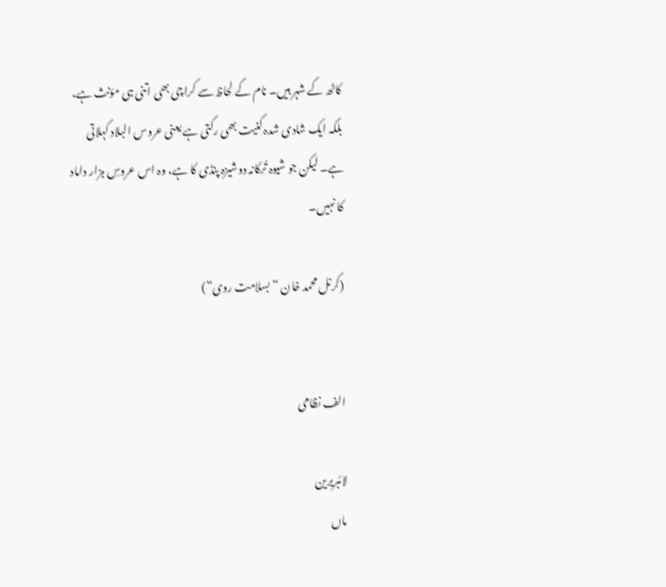کاٹھ کے شہر ہیں۔ نام کے لحاظ سے کراچی بھی اتنی ہی مؤنث ہے، بلکہ ایک شادی شدہ کنیت بھی رکتی ہے یعنی عروس البلاد کہلاتی ہے۔ لیکن جو شیوہ تُرکانہ دوشیزہ پنڈی کا ہے، وہ اس عروسِ ہزار داماد کا نہیں۔

(کرنل محمد خان “بسلامت روی“)


الف نظامی

لائبریرین
ماں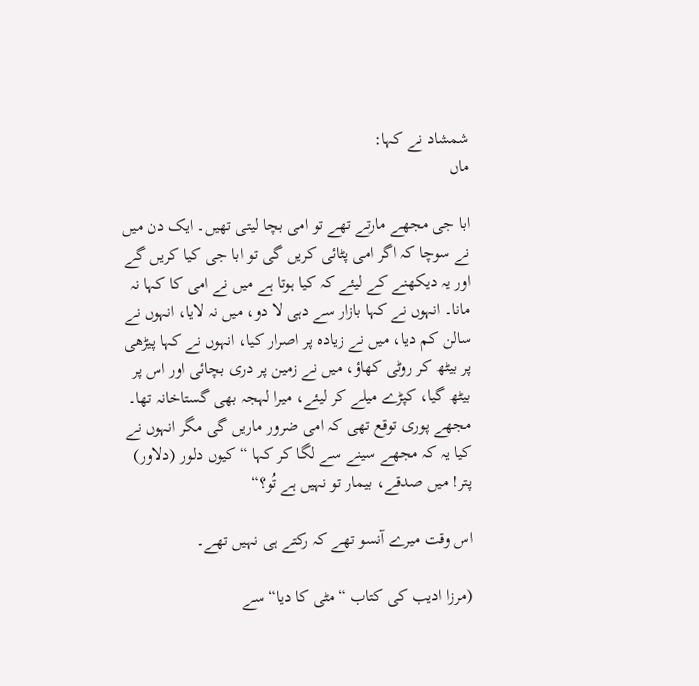شمشاد نے کہا:
ماں

ابا جی مجھے مارتے تھے تو امی بچا لیتی تھیں۔ ایک دن میں نے سوچا کہ اگر امی پٹائی کریں گی تو ابا جی کیا کریں گے اور یہ دیکھنے کے لیئے کہ کیا ہوتا ہے میں نے امی کا کہا نہ مانا۔ انہوں نے کہا بازار سے دہی لا دو، میں نہ لایا، انہوں نے سالن کم دیا، میں نے زیادہ پر اصرار کیا، انہوں نے کہا پیڑھی پر بیٹھ کر روٹی کھاؤ، میں نے زمین پر دری بچائی اور اس پر بیٹھ گیا، کپڑے میلے کر لیئے، میرا لہجہ بھی گستاخانہ تھا۔ مجھے پوری توقع تھی کہ امی ضرور ماریں گی مگر انہوں نے کیا یہ کہ مجھے سینے سے لگا کر کہا “ کیوں دلور (دلاور) پتر! میں صدقے، بیمار تو نہیں ہے تُو؟“

اس وقت میرے آنسو تھے کہ رکتے ہی نہیں تھے۔

(مرزا ادیب کی کتاب “مٹی کا دیا“ سے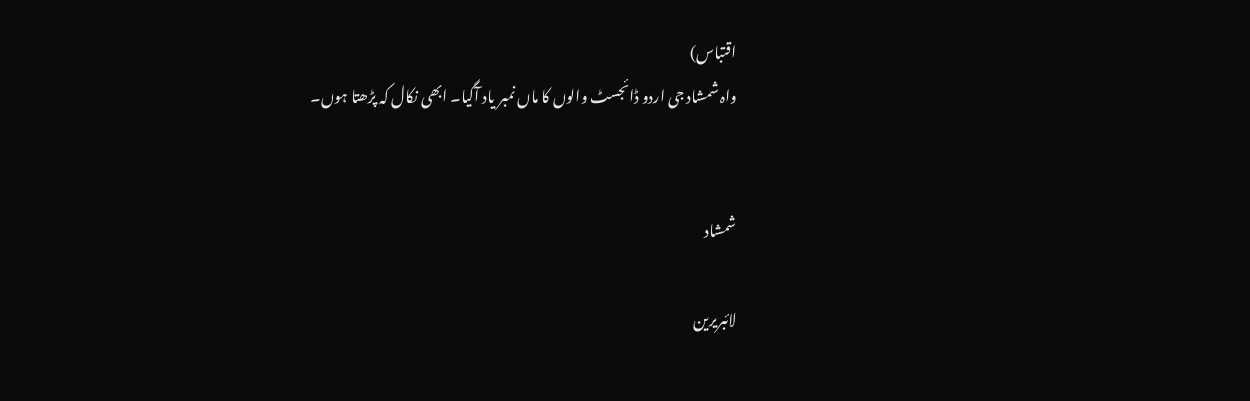اقتباس)
واہ شمشاد جی اردو ڈائجسٹ والوں کا ماں نمبر یاد آگیا۔ ابھی نکال کہ پڑھتا ہوں۔


شمشاد

لائبریرین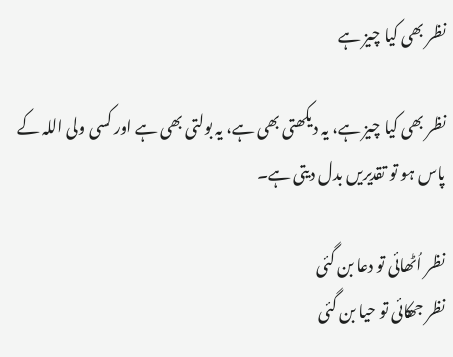نظر بھی کیا چیز ہے

نظر بھی کیا چیز ہے، یہ دیکھتی بھی ہے، یہ بولتی بھی ہے اور کسی ولی اللہ کے پاس ہو تو تقدیریں بدل دیتی ہے۔

نظر اُٹھائی تو دعا بن گئی
نظر جھکائی تو حیا بن گئی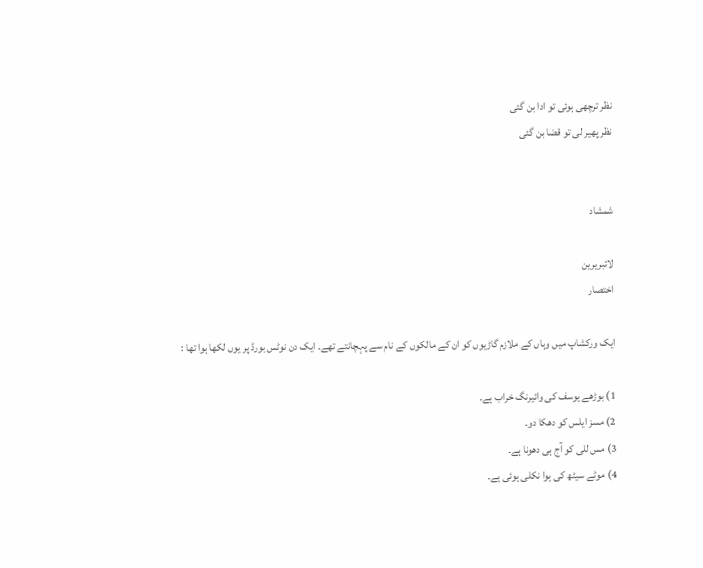نظر ترچھی ہوئی تو ادا بن گئی
نظر پھیر لی تو قضا بن گئی


شمشاد

لائبریرین
اختصار

ایک ورکشاپ میں وہاں کے ملازم گاڑیوں کو ان کے مالکوں کے نام سے پہچانتے تھے۔ ایک دن نوٹس بورڈ پر یوں لکھا ہوا تھا :

1) بوڑھے یوسف کی وائیرنگ خراب ہے۔
2) مسز ایلس کو دھکا دو۔
3) مس للی کو آج ہی دھونا ہے۔
4) موٹے سیٹھ کی ہوا نکلی ہوئی ہے۔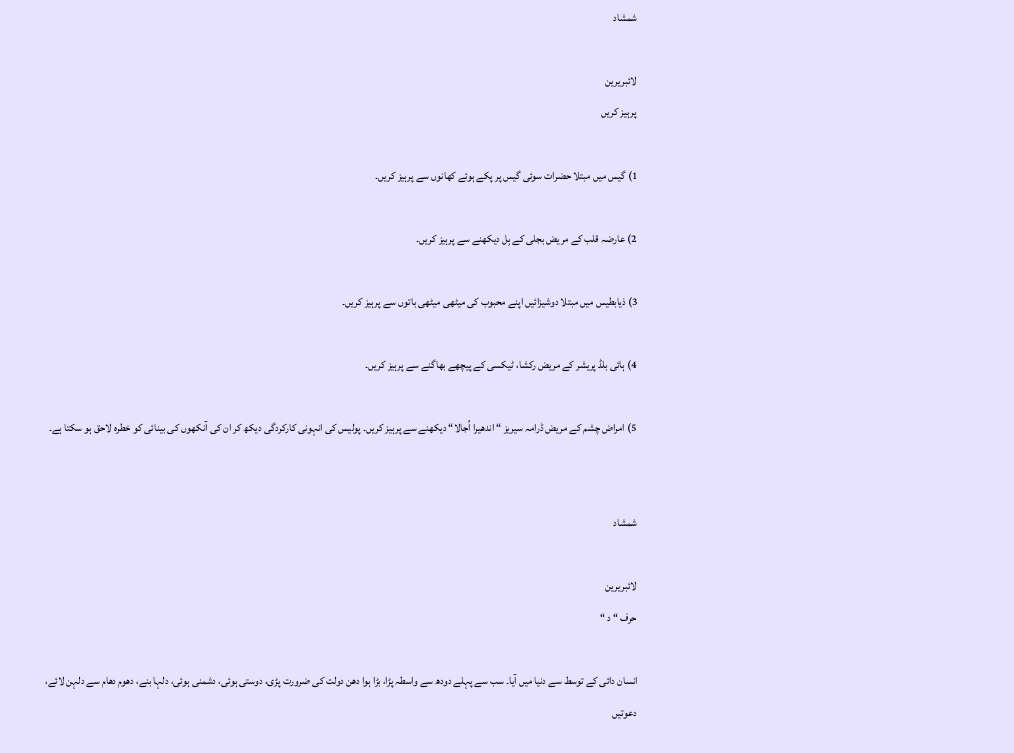شمشاد

لائبریرین
پرہیز کریں

1) گیس میں مبتلا حضرات سوئی گیس پر پکے ہوئے کھانوں سے پرہیز کریں۔

2) عارضہ قلب کے مریض بجلی کے بِل دیکھنے سے پرہیز کریں۔

3) ذیابطیس میں مبتلا دوشیزائیں اپنے محبوب کی میٹھی میٹھی باتوں سے پرہیز کریں۔

4) ہائی بلڈ پریشر کے مریض رکشا، ٹیکسی کے پیچھے بھاگنے سے پرہیز کریں۔

5) امراض چشم کے مریض ڈرامہ سیریز “ اندھیرا اُجالا“ دیکھنے سے پرہیز کریں۔ پولیس کی انہونی کارکردگی دیکھ کر ان کی آنکھوں کی بینائی کو خطرہ لاحق ہو سکتا ہے۔


شمشاد

لائبریرین
حرف “ د “

انسان دائی کے توسط سے دنیا میں آیا۔ سب سے پہلے دودھ سے واسطہ پڑا، بڑا ہوا دھن دولت کی ضرورت پڑی، دوستی ہوئی، دشمنی ہوئی، دلہا بنے، دھوم دھام سے دلہن لائے، دعوتیں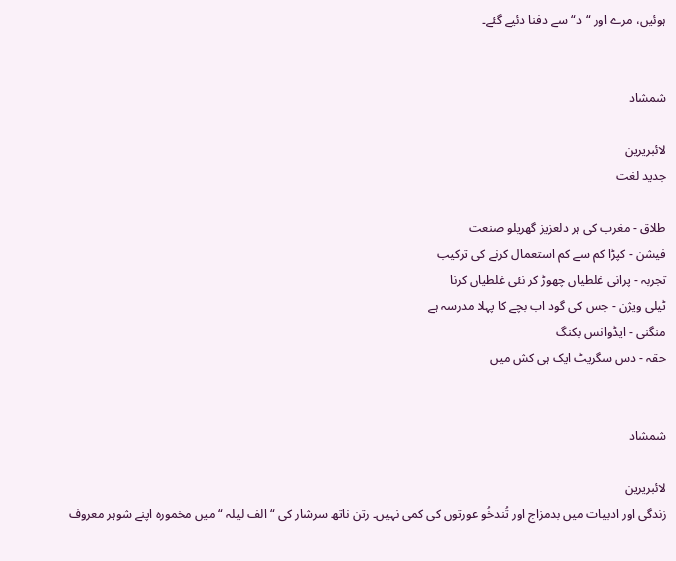ہوئیں، مرے اور “د“ سے دفنا دئیے گئے۔


شمشاد

لائبریرین
جدید لغت

طلاق - مغرب کی ہر دلعزیز گھریلو صنعت
فیشن - کپڑا کم سے کم استعمال کرنے کی ترکیب
تجربہ - پرانی غلطیاں چھوڑ کر نئی غلطیاں کرنا
ٹیلی ویژن - جس کی گود اب بچے کا پہلا مدرسہ ہے
منگنی - ایڈوانس بکنگ
حقہ - دس سگریٹ ایک ہی کش میں


شمشاد

لائبریرین
زندگی اور ادبیات میں بدمزاج اور تُندخُو عورتوں کی کمی نہیں۔ رتن ناتھ سرشار کی “ الف لیلہ “ میں مخمورہ اپنے شوہر معروف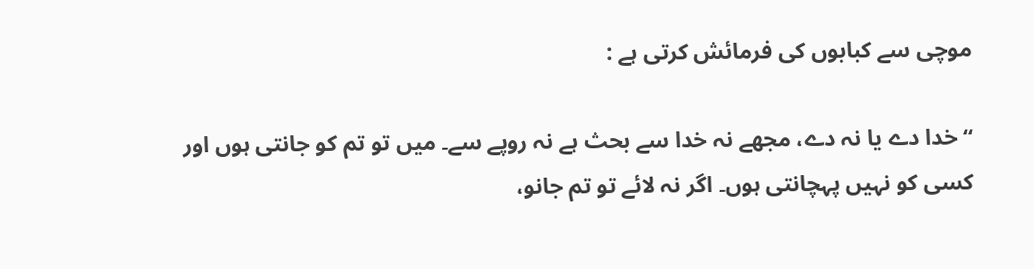موچی سے کبابوں کی فرمائش کرتی ہے :

“ خدا دے یا نہ دے، مجھے نہ خدا سے بحث ہے نہ روپے سے۔ میں تو تم کو جانتی ہوں اور کسی کو نہیں پہچانتی ہوں۔ اگر نہ لائے تو تم جانو،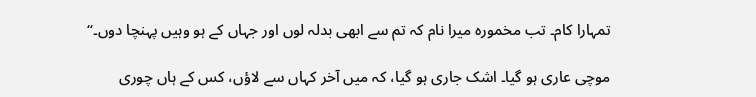تمہارا کام۔ تب مخمورہ میرا نام کہ تم سے ابھی بدلہ لوں اور جہاں کے ہو وہیں پہنچا دوں۔“

موچی عاری ہو گیا۔ اشک جاری ہو گیا، کہ میں آخر کہاں سے لاؤں، کس کے ہاں چوری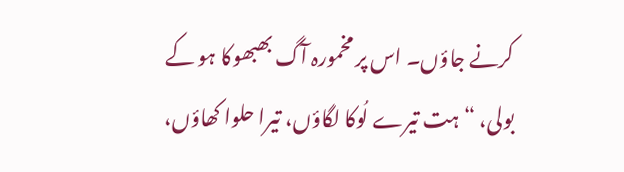کرنے جاؤں۔ اس پر مخمورہ آگ بھبھوکا ہو کے بولی، “ ہت تیرے لُوکا لگاؤں، تیرا حلوا کھاؤں،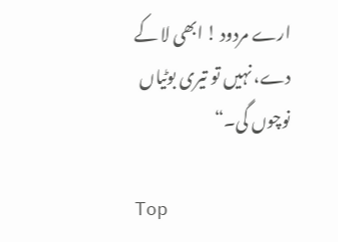ارے مردود ! ابھی لا کے دے، نہیں تو تیری بوٹیاں نوچوں گی۔“

Top